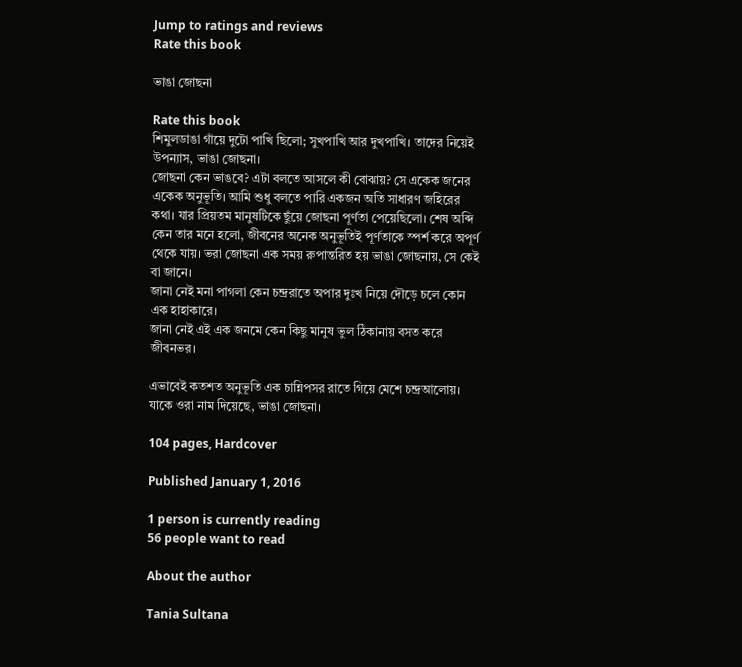Jump to ratings and reviews
Rate this book

ভাঙা জোছনা

Rate this book
শিমুলডাঙা গাঁয়ে দুটো পাখি ছিলো; সুখপাখি আর দুখপাখি। তাদের নিয়েই উপন্যাস, ভাঙা জোছনা।
জোছনা কেন ভাঙবে? এটা বলতে আসলে কী বোঝায়? সে একেক জনের একেক অনুভূতি। আমি শুধু বলতে পারি একজন অতি সাধারণ জহিরের কথা। যার প্রিয়তম মানুষটিকে ছুঁয়ে জোছনা পূর্ণতা পেয়েছিলো। শেষ অব্দি কেন তার মনে হলো, জীবনের অনেক অনুভূতিই পূর্ণতাকে স্পর্শ করে অপূর্ণ থেকে যায়। ভরা জোছনা এক সময় রুপান্তরিত হয় ভাঙা জোছনায়, সে কেই বা জানে।
জানা নেই মনা পাগলা কেন চন্দ্ররাতে অপার দুঃখ নিয়ে দৌড়ে চলে কোন এক হাহাকারে।
জানা নেই এই এক জনমে কেন কিছু মানুষ ভুল ঠিকানায় বসত করে জীবনভর।

এভাবেই কতশত অনুভূতি এক চান্নিপসর রাতে গিয়ে মেশে চন্দ্রআলোয়। যাকে ওরা নাম দিয়েছে, ভাঙা জোছনা।

104 pages, Hardcover

Published January 1, 2016

1 person is currently reading
56 people want to read

About the author

Tania Sultana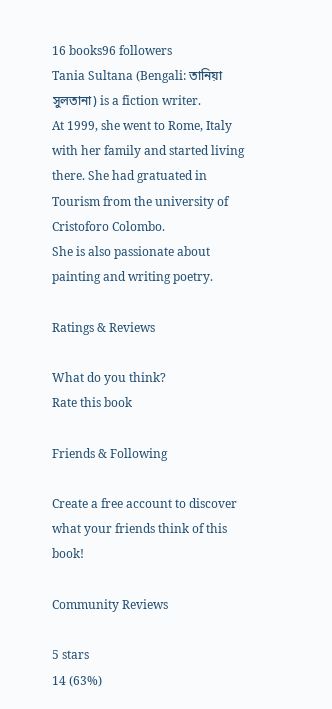16 books96 followers
Tania Sultana (Bengali: তানিয়া সুলতানা) is a fiction writer.
At 1999, she went to Rome, Italy with her family and started living there. She had gratuated in Tourism from the university of Cristoforo Colombo.
She is also passionate about painting and writing poetry.

Ratings & Reviews

What do you think?
Rate this book

Friends & Following

Create a free account to discover what your friends think of this book!

Community Reviews

5 stars
14 (63%)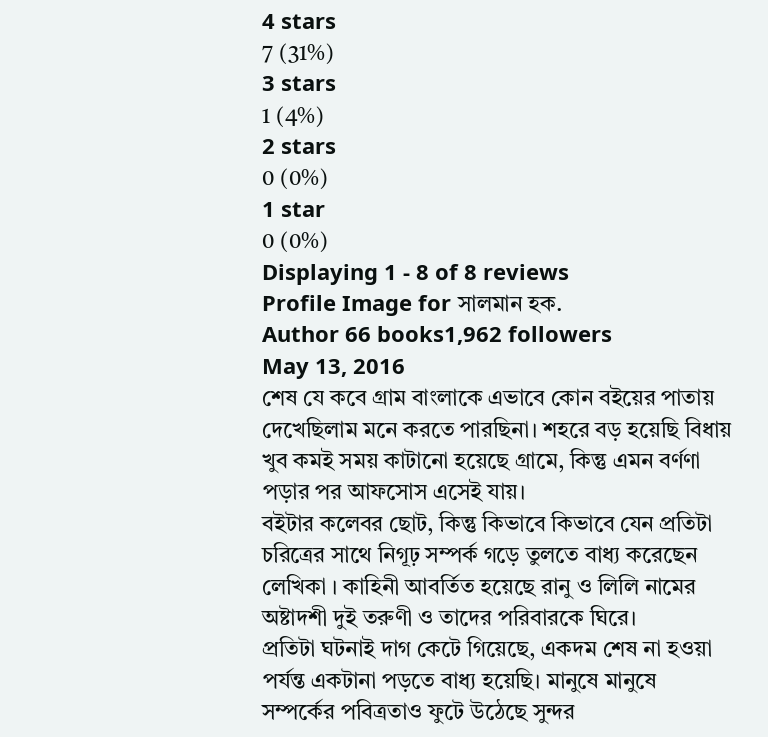4 stars
7 (31%)
3 stars
1 (4%)
2 stars
0 (0%)
1 star
0 (0%)
Displaying 1 - 8 of 8 reviews
Profile Image for সালমান হক.
Author 66 books1,962 followers
May 13, 2016
শেষ যে কবে গ্রাম বাংলাকে এভাবে কোন বইয়ের পাতায় দেখেছিলাম মনে করতে পারছিনা। শহরে বড় হয়েছি বিধায় খুব কমই সময় কাটানো হয়েছে গ্রামে, কিন্তু এমন বর্ণণা পড়ার পর আফসোস এসেই যায়।
বইটার কলেবর ছোট, কিন্তু কিভাবে কিভাবে যেন প্রতিটা চরিত্রের সাথে নিগূঢ় সম্পর্ক গড়ে তুলতে বাধ্য করেছেন লেখিকা । কাহিনী আবর্তিত হয়েছে রানু ও লিলি নামের অষ্টাদশী দুই তরুণী ও তাদের পরিবারকে ঘিরে।
প্রতিটা ঘটনাই দাগ কেটে গিয়েছে, একদম শেষ না হওয়া পর্যন্ত একটানা পড়তে বাধ্য হয়েছি। মানুষে মানুষে সম্পর্কের পবিত্রতাও ফুটে উঠেছে সুন্দর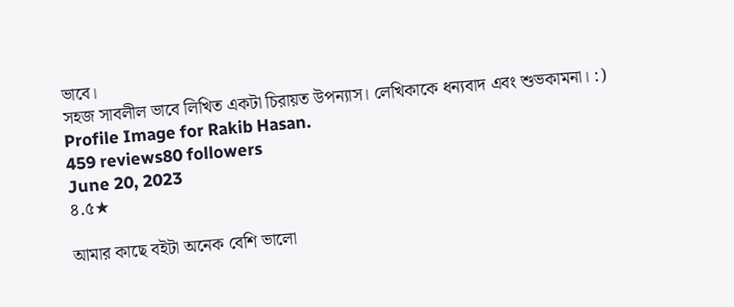ভাবে।
সহজ সাবলীল ভাবে লিখিত একটা চিরায়ত উপন্যাস। লেখিকাকে ধন্যবাদ এবং শুভকামনা। :)
Profile Image for Rakib Hasan.
459 reviews80 followers
June 20, 2023
৪.৫★

আমার কাছে বইটা অনেক বেশি ভালো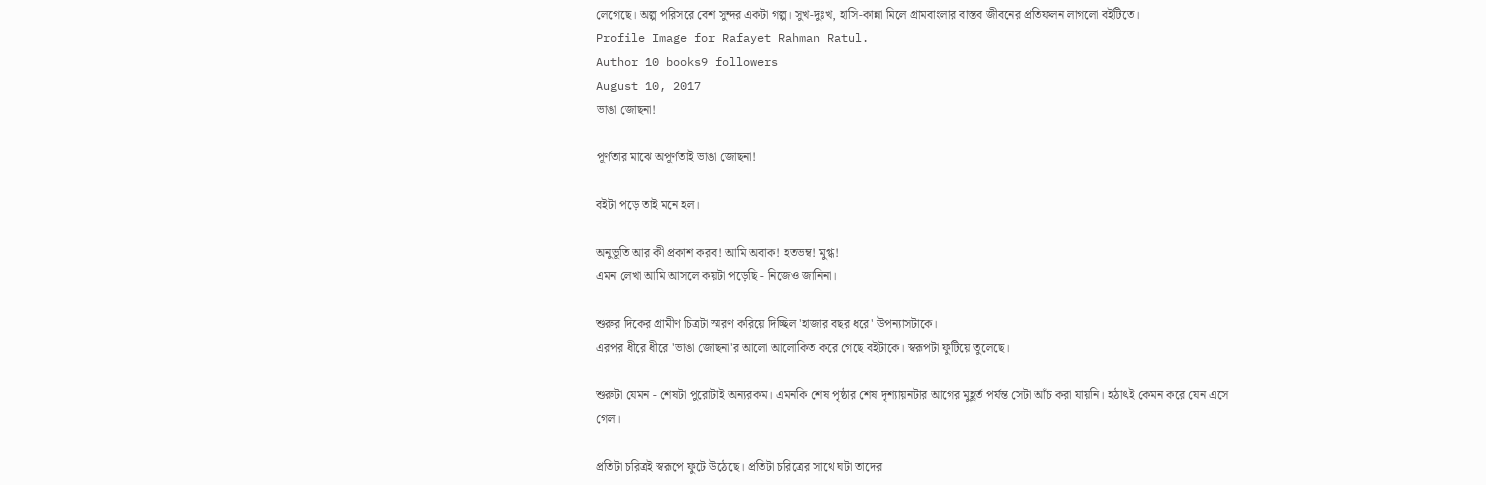লেগেছে। অল্প পরিসরে বেশ সুন্দর একটা গল্প। সুখ-দুঃখ, হাসি-কান্না মিলে গ্রামবাংলার বাস্তব জীবনের প্রতিফলন লাগলো বইটিতে।
Profile Image for Rafayet Rahman Ratul.
Author 10 books9 followers
August 10, 2017
ভাঙা জোছনা!

পূর্ণতার মাঝে অপূর্ণতাই ভাঙা জোছনা!

বইটা পড়ে তাই মনে হল।

অনুভূতি আর কী প্রকাশ করব! আমি অবাক! হতভম্ব! মুগ্ধ!
এমন লেখা আমি আসলে কয়টা পড়েছি - নিজেও জানিনা।

শুরুর দিকের গ্রামীণ চিত্রটা স্মরণ করিয়ে দিচ্ছিল 'হাজার বছর ধরে' উপন্যাসটাকে।
এরপর ধীরে ধীরে 'ভাঙা জোছনা'র আলো আলোকিত করে গেছে বইটাকে। স্বরূপটা ফুটিয়ে তুলেছে।

শুরুটা যেমন - শেষটা পুরোটাই অন্যরকম। এমনকি শেষ পৃষ্ঠার শেষ দৃশ্যায়নটার আগের মুহূর্ত পর্যন্ত সেটা আঁচ করা যায়নি। হঠাৎই কেমন করে যেন এসে গেল।

প্রতিটা চরিত্রই স্বরূপে ফুটে উঠেছে। প্রতিটা চরিত্রের সাথে ঘটা তাদের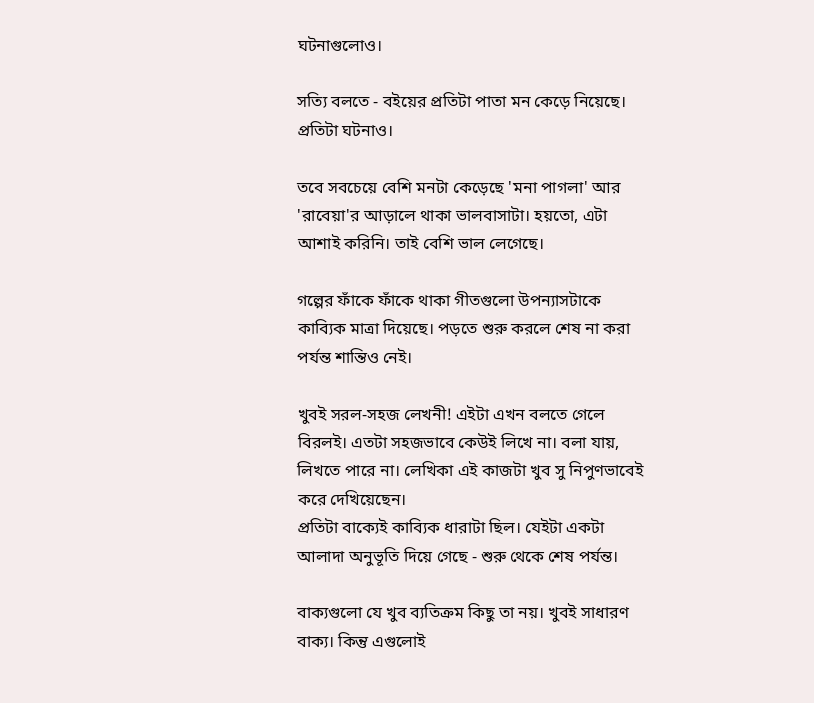ঘটনাগুলোও।

সত্যি বলতে - বইয়ের প্রতিটা পাতা মন কেড়ে নিয়েছে। প্রতিটা ঘটনাও।

তবে সবচেয়ে বেশি মনটা কেড়েছে 'মনা পাগলা' আর 'রাবেয়া'র আড়ালে থাকা ভালবাসাটা। হয়তো, এটা আশাই করিনি। তাই বেশি ভাল লেগেছে।

গল্পের ফাঁকে ফাঁকে থাকা গীতগুলো উপন্যাসটাকে কাব্যিক মাত্রা দিয়েছে। পড়তে শুরু করলে শেষ না করা পর্যন্ত শান্তিও নেই।

খুবই সরল-সহজ লেখনী! এইটা এখন বলতে গেলে বিরলই। এতটা সহজভাবে কেউই লিখে না। বলা যায়, লিখতে পারে না। লেখিকা এই কাজটা খুব সু নিপুণভাবেই করে দেখিয়েছেন।
প্রতিটা বাক্যেই কাব্যিক ধারাটা ছিল। যেইটা একটা আলাদা অনুভূতি দিয়ে গেছে - শুরু থেকে শেষ পর্যন্ত।

বাক্যগুলো যে খুব ব্যতিক্রম কিছু তা নয়। খুবই সাধারণ বাক্য। কিন্তু এগুলোই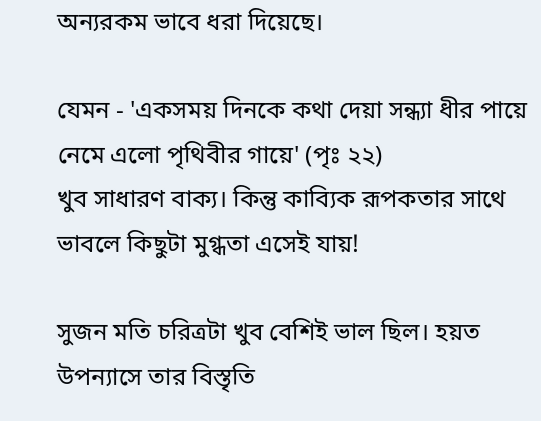অন্যরকম ভাবে ধরা দিয়েছে।

যেমন - 'একসময় দিনকে কথা দেয়া সন্ধ্যা ধীর পায়ে নেমে এলো পৃথিবীর গায়ে' (পৃঃ ২২)
খুব সাধারণ বাক্য। কিন্তু কাব্যিক রূপকতার সাথে ভাবলে কিছুটা মুগ্ধতা এসেই যায়!

সুজন মতি চরিত্রটা খুব বেশিই ভাল ছিল। হয়ত উপন্যাসে তার বিস্তৃতি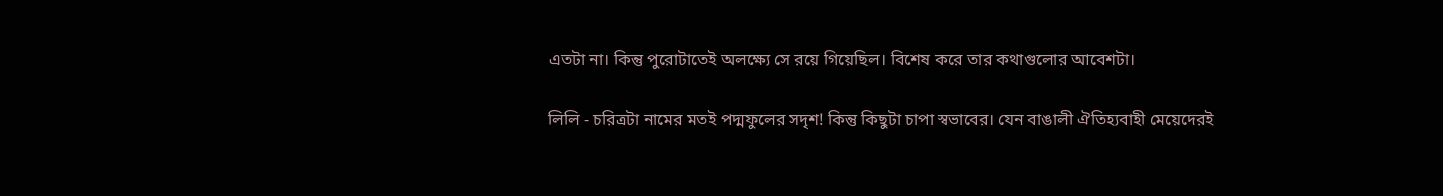এতটা না। কিন্তু পুরোটাতেই অলক্ষ্যে সে রয়ে গিয়েছিল। বিশেষ করে তার কথাগুলোর আবেশটা।

লিলি - চরিত্রটা নামের মতই পদ্মফুলের সদৃশ! কিন্তু কিছুটা চাপা স্বভাবের। যেন বাঙালী ঐতিহ্যবাহী মেয়েদেরই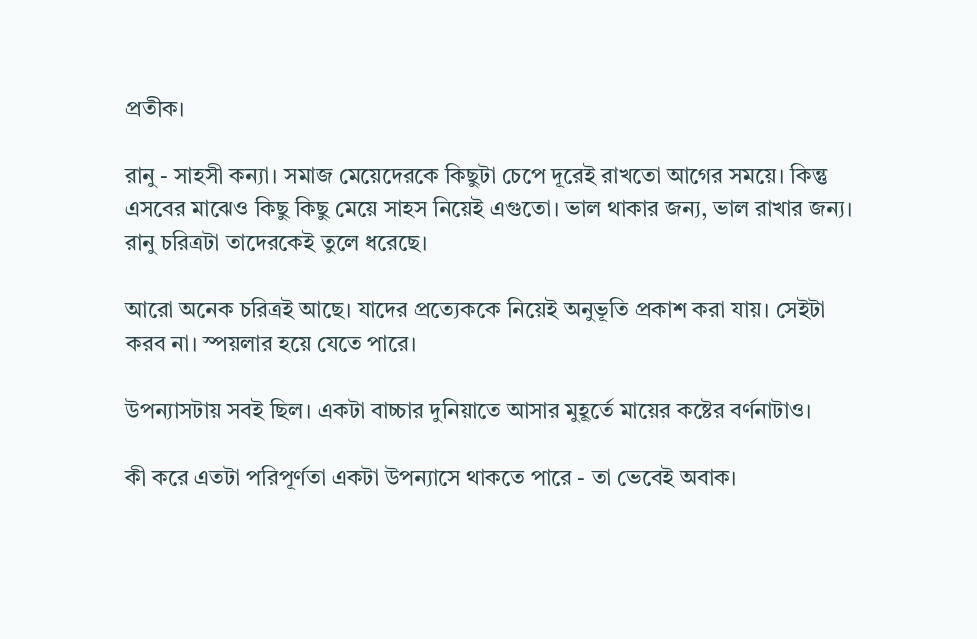প্রতীক।

রানু - সাহসী কন্যা। সমাজ মেয়েদেরকে কিছুটা চেপে দূরেই রাখতো আগের সময়ে। কিন্তু এসবের মাঝেও কিছু কিছু মেয়ে সাহস নিয়েই এগুতো। ভাল থাকার জন্য, ভাল রাখার জন্য। রানু চরিত্রটা তাদেরকেই তুলে ধরেছে।

আরো অনেক চরিত্রই আছে। যাদের প্রত্যেককে নিয়েই অনুভূতি প্রকাশ করা যায়। সেইটা করব না। স্পয়লার হয়ে যেতে পারে।

উপন্যাসটায় সবই ছিল। একটা বাচ্চার দুনিয়াতে আসার মুহূর্তে মায়ের কষ্টের বর্ণনাটাও।

কী করে এতটা পরিপূর্ণতা একটা উপন্যাসে থাকতে পারে - তা ভেবেই অবাক।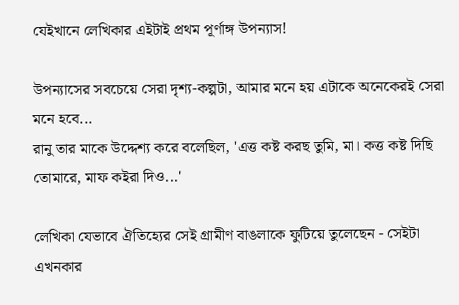যেইখানে লেখিকার এইটাই প্রথম পূর্ণাঙ্গ উপন্যাস!

উপন্যাসের সবচেয়ে সেরা দৃশ্য-কল্পটা, আমার মনে হয় এটাকে অনেকেরই সেরা মনে হবে...
রানু তার মাকে উদ্দেশ্য করে বলেছিল, 'এত্ত কষ্ট করছ তুমি, মা। কত্ত কষ্ট দিছি তোমারে, মাফ কইরা দিও...'

লেখিকা যেভাবে ঐতিহ্যের সেই গ্রামীণ বাঙলাকে ফুটিয়ে তুলেছেন - সেইটা এখনকার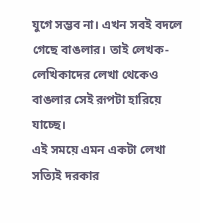যুগে সম্ভব না। এখন সবই বদলে গেছে বাঙলার। তাই লেখক-লেখিকাদের লেখা থেকেও বাঙলার সেই রূপটা হারিয়ে যাচ্ছে।
এই সময়ে এমন একটা লেখা সত্যিই দরকার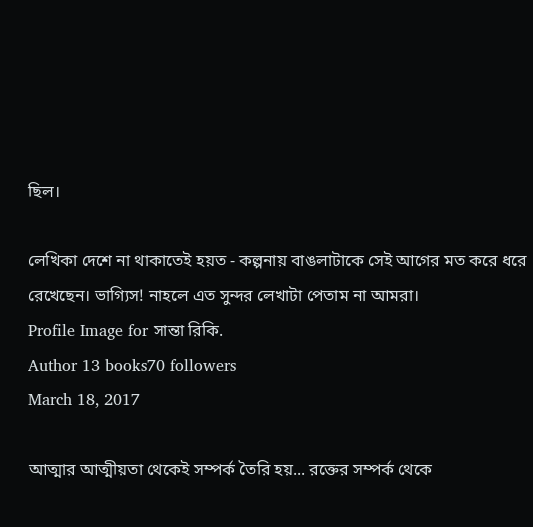ছিল।

লেখিকা দেশে না থাকাতেই হয়ত - কল্পনায় বাঙলাটাকে সেই আগের মত করে ধরে রেখেছেন। ভাগ্যিস! নাহলে এত সুন্দর লেখাটা পেতাম না আমরা।
Profile Image for সান্তা রিকি.
Author 13 books70 followers
March 18, 2017

আত্মার আত্মীয়তা থেকেই সম্পর্ক তৈরি হয়... রক্তের সম্পর্ক থেকে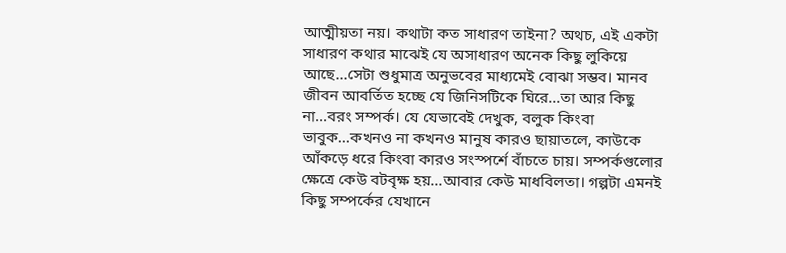আত্মীয়তা নয়। কথাটা কত সাধারণ তাইনা? অথচ, এই একটা সাধারণ কথার মাঝেই যে অসাধারণ অনেক কিছু লুকিয়ে আছে...সেটা শুধুমাত্র অনুভবের মাধ্যমেই বোঝা সম্ভব। মানব জীবন আবর্তিত হচ্ছে যে জিনিসটিকে ঘিরে...তা আর কিছু না...বরং সম্পর্ক। যে যেভাবেই দেখুক, বলুক কিংবা ভাবুক...কখনও না কখনও মানুষ কারও ছায়াতলে, কাউকে আঁকড়ে ধরে কিংবা কারও সংস্পর্শে বাঁচতে চায়। সম্পর্কগুলোর ক্ষেত্রে কেউ বটবৃক্ষ হয়...আবার কেউ মাধবিলতা। গল্পটা এমনই কিছু সম্পর্কের যেখানে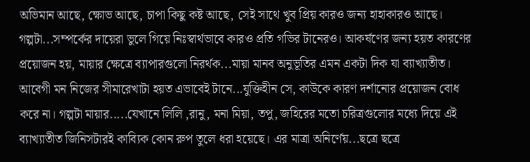অভিমান আছে, ক্ষোভ আছে, চাপা কিছু কষ্ট আছে, সেই সাথে খুব প্রিয় কারও জন্য হাহাকারও আছে। গল্পটা...সম্পর্কের দায়েরা ভুলে গিয়ে নিঃস্বার্থভাবে কারও প্রতি গভির টানেরও। আকর্ষণের জন্য হয়ত কারণের প্রয়োজন হয়, মায়ার ক্ষেত্রে ব্যাপারগুলো নিরর্থক...মায়া মানব অনুভূতির এমন একটা দিক যা ব্যাখ্যাতীত। আবেগী মন নিজের সীমারেখাটা হয়ত এভাবেই টানে...যুক্তিহীন সে, কাউকে কারণ দর্শানোর প্রয়োজন বোধ করে না। গল্পটা মায়ার.....যেখানে লিলি ,রানু, মনা মিয়া, তপু, জহিরের মতো চরিত্রগুলোর মধ্যে দিয়ে এই ব্যাখ্যাতীত জিনিসটারই কাব্যিক কোন রুপ তুলে ধরা হয়েছে। এর মাত্রা অনির্ণেয়...ছত্রে ছত্রে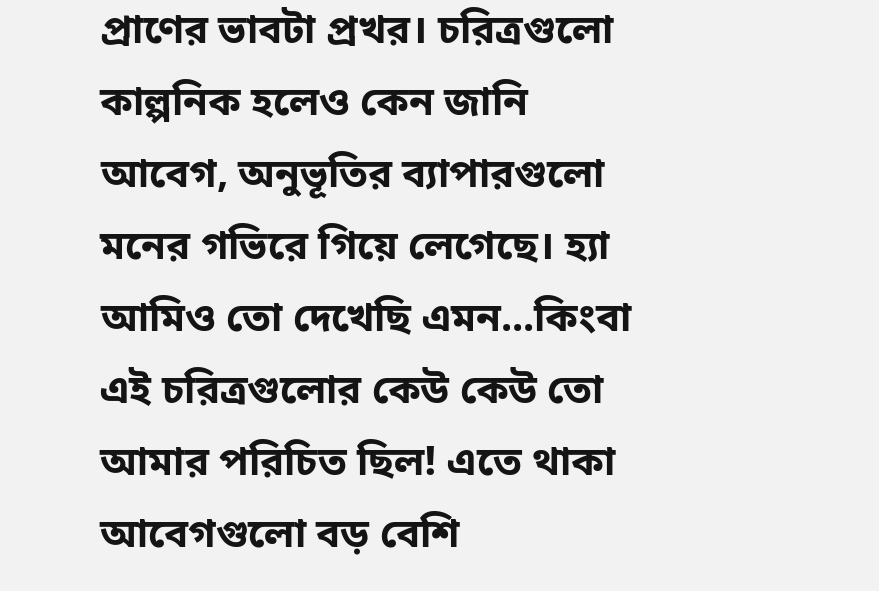প্রাণের ভাবটা প্রখর। চরিত্রগুলো কাল্পনিক হলেও কেন জানি আবেগ, অনুভূতির ব্যাপারগুলো মনের গভিরে গিয়ে লেগেছে। হ্যা আমিও তো দেখেছি এমন...কিংবা এই চরিত্রগুলোর কেউ কেউ তো আমার পরিচিত ছিল! এতে থাকা আবেগগুলো বড় বেশি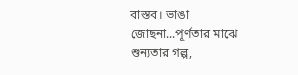বাস্তব। ভাঙা জোছনা...পূর্ণতার মাঝে শুন্যতার গল্প,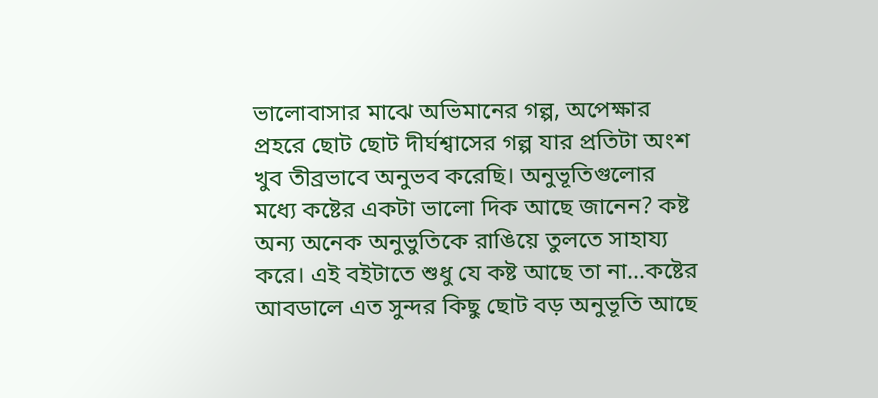ভালোবাসার মাঝে অভিমানের গল্প, অপেক্ষার প্রহরে ছোট ছোট দীর্ঘশ্বাসের গল্প যার প্রতিটা অংশ খুব তীব্রভাবে অনুভব করেছি। অনুভূতিগুলোর মধ্যে কষ্টের একটা ভালো দিক আছে জানেন? কষ্ট অন্য অনেক অনুভুতিকে রাঙিয়ে তুলতে সাহায্য করে। এই বইটাতে শুধু যে কষ্ট আছে তা না...কষ্টের আবডালে এত সুন্দর কিছু ছোট বড় অনুভূতি আছে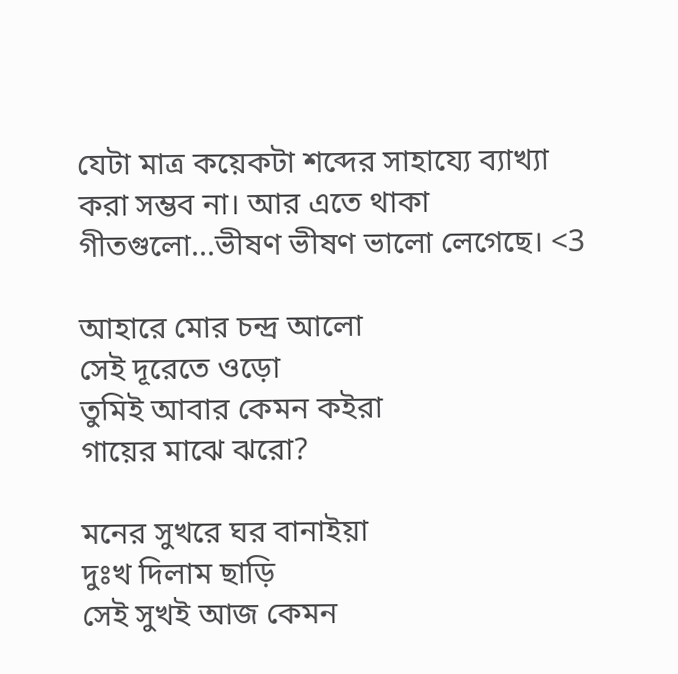যেটা মাত্র কয়েকটা শব্দের সাহায্যে ব্যাখ্যা করা সম্ভব না। আর এতে থাকা গীতগুলো...ভীষণ ভীষণ ভালো লেগেছে। <3

আহারে মোর চন্দ্র আলো
সেই দূরেতে ওড়ো
তুমিই আবার কেমন কইরা
গায়ের মাঝে ঝরো?

মনের সুখরে ঘর বানাইয়া
দুঃখ দিলাম ছাড়ি
সেই সুখই আজ কেমন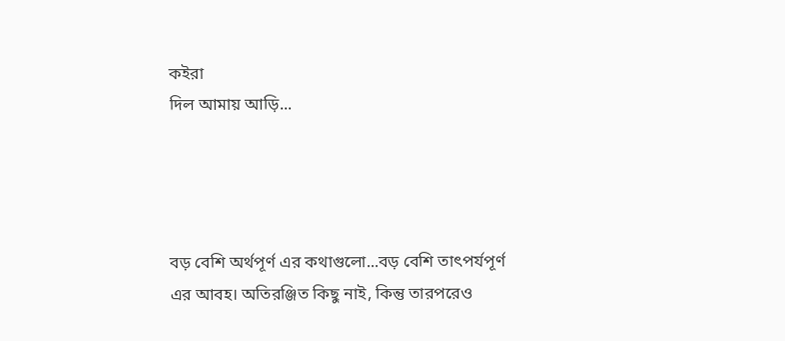কইরা
দিল আমায় আড়ি...




বড় বেশি অর্থপূর্ণ এর কথাগুলো...বড় বেশি তাৎপর্যপূর্ণ এর আবহ। অতিরঞ্জিত কিছু নাই, কিন্তু তারপরেও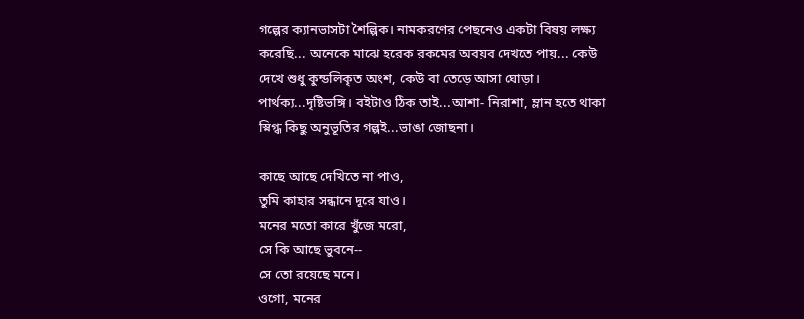গল্পের ক্যানভাসটা শৈল্পিক। নামকরণের পেছনেও একটা বিষয় লক্ষ্য করেছি... অনেকে মাঝে হরেক রকমের অবয়ব দেখতে পায়... কেউ দেখে শুধু কুন্ডলিকৃত অংশ, কেউ বা তেড়ে আসা ঘোড়া। পার্থক্য...দৃষ্টিভঙ্গি। বইটাও ঠিক তাই...আশা- নিরাশা, ম্লান হতে থাকা স্নিগ্ধ কিছু অনুভূতির গল্পই...ভাঙা জোছনা।

কাছে আছে দেখিতে না পাও,
তুমি কাহার সন্ধানে দূরে যাও।
মনের মতো কারে খুঁজে মরো,
সে কি আছে ভুবনে--
সে তো রয়েছে মনে।
ওগো, মনের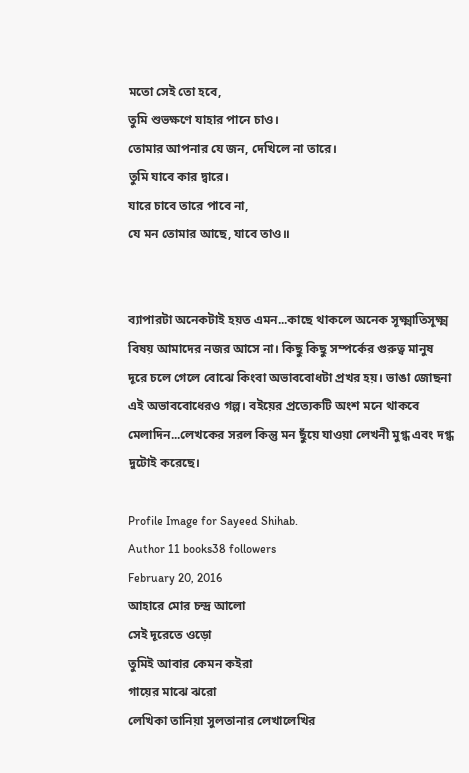মতো সেই তো হবে,
তুমি শুভক্ষণে যাহার পানে চাও।
তোমার আপনার যে জন, দেখিলে না তারে।
তুমি যাবে কার দ্বারে।
যারে চাবে তারে পাবে না,
যে মন তোমার আছে, যাবে তাও॥


ব্যাপারটা অনেকটাই হয়ত এমন...কাছে থাকলে অনেক সূক্ষ্মাতিসূক্ষ্ম বিষয় আমাদের নজর আসে না। কিছু কিছু সম্পর্কের গুরুত্ব মানুষ দূরে চলে গেলে বোঝে কিংবা অভাববোধটা প্রখর হয়। ভাঙা জোছনা এই অভাববোধেরও গল্প। বইয়ের প্রত্যেকটি অংশ মনে থাকবে মেলাদিন...লেখকের সরল কিন্তু মন ছুঁয়ে যাওয়া লেখনী মুগ্ধ এবং দগ্ধ দুটোই করেছে।

Profile Image for Sayeed Shihab.
Author 11 books38 followers
February 20, 2016
আহারে মোর চন্দ্র আলো
সেই দূরেতে ওড়ো
তুমিই আবার কেমন কইরা
গায়ের মাঝে ঝরো
লেখিকা তানিয়া সুলতানার লেখালেখির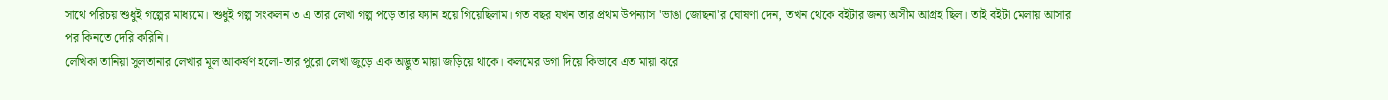সাথে পরিচয় শুধুই গল্পের মাধ্যমে। শুধুই গল্প সংকলন ৩ এ তার লেখা গল্প পড়ে তার ফ্যান হয়ে গিয়েছিলাম। গত বছর যখন তার প্রথম উপন্যাস 'ভাঙা জোছনা'র ঘোষণা দেন, তখন থেকে বইটার জন্য অসীম আগ্রহ ছিল। তাই বইটা মেলায় আসার পর কিনতে দেরি করিনি।
লেখিকা তানিয়া সুলতানার লেখার মূল আকর্ষণ হলো-তার পুরো লেখা জুড়ে এক অদ্ভুত মায়া জড়িয়ে থাকে। কলমের ডগা দিয়ে কিভাবে এত মায়া ঝরে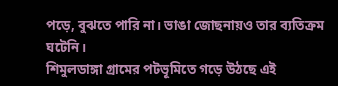পড়ে, বুঝতে পারি না। ভাঙা জোছনায়ও তার ব্যতিক্রম ঘটেনি।
শিমুলডাঙ্গা গ্রামের পটভূমিতে গড়ে উঠছে এই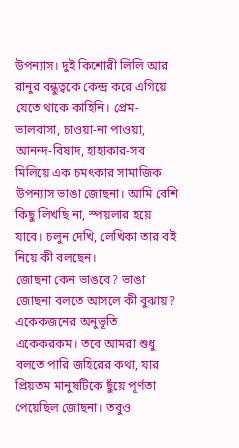উপন্যাস। দুই কিশোরী লিলি আর রানুর বন্ধুত্বকে কেন্দ্র করে এগিয়ে যেতে থাকে কাহিনি। প্রেম-ভালবাসা, চাওয়া-না পাওয়া, আনন্দ-বিষাদ, হাহাকার-সব মিলিয়ে এক চমৎকার সামাজিক উপন্যাস ভাঙা জোছনা। আমি বেশি কিছু লিখছি না, স্পয়লার হয়ে যাবে। চলুন দেখি, লেখিকা তার বই নিয়ে কী বলছেন।
জোছনা কেন ভাঙবে? ভাঙা জোছনা বলতে আসলে কী বুঝায়? একেকজনের অনুভূতি একেকরকম। তবে আমরা শুধু বলতে পারি জহিরের কথা, যার প্রিয়তম মানুষটিকে ছুঁয়ে পূর্ণতা পেয়েছিল জোছনা। তবুও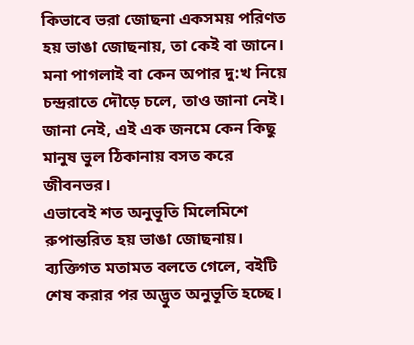কিভাবে ভরা জোছনা একসময় পরিণত হয় ভাঙা জোছনায়, তা কেই বা জানে।
মনা পাগলাই বা কেন অপার দু:খ নিয়ে চন্দ্ররাতে দৌড়ে চলে, তাও জানা নেই। জানা নেই, এই এক জনমে কেন কিছু মানুষ ভুল ঠিকানায় বসত করে জীবনভর।
এভাবেই শত অনুভূতি মিলেমিশে রুপান্তরিত হয় ভাঙা জোছনায়।
ব্যক্তিগত মতামত বলতে গেলে, বইটি শেষ করার পর অদ্ভুত অনুভূতি হচ্ছে।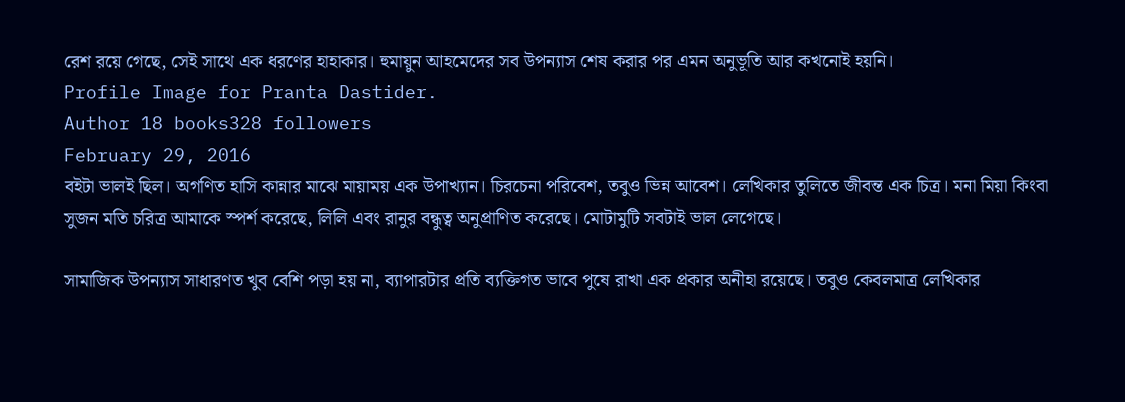রেশ রয়ে গেছে, সেই সাথে এক ধরণের হাহাকার। হুমায়ুন আহমেদের সব উপন্যাস শেষ করার পর এমন অনুভূতি আর কখনোই হয়নি।
Profile Image for Pranta Dastider.
Author 18 books328 followers
February 29, 2016
বইটা ভালই ছিল। অগণিত হাসি কান্নার মাঝে মায়াময় এক উপাখ্যান। চিরচেনা পরিবেশ, তবুও ভিন্ন আবেশ। লেখিকার তুলিতে জীবন্ত এক চিত্র। মনা মিয়া কিংবা সুজন মতি চরিত্র আমাকে স্পর্শ করেছে, লিলি এবং রানুর বন্ধুত্ব অনুপ্রাণিত করেছে। মোটামুটি সবটাই ভাল লেগেছে।

সামাজিক উপন্যাস সাধারণত খুব বেশি পড়া হয় না, ব্যাপারটার প্রতি ব্যক্তিগত ভাবে পুষে রাখা এক প্রকার অনীহা রয়েছে। তবুও কেবলমাত্র লেখিকার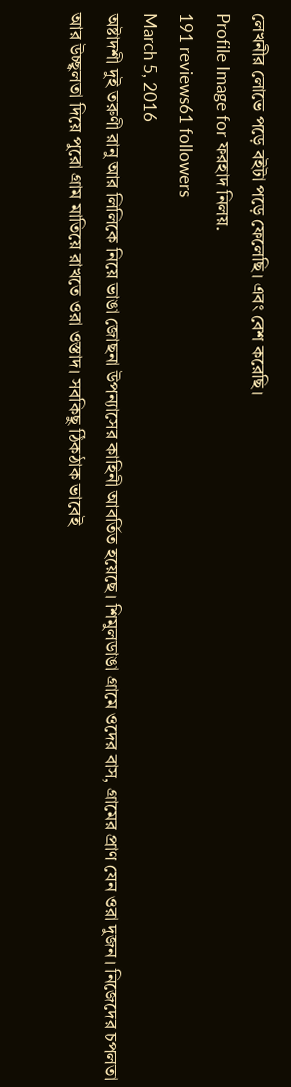লেখনীর লোভে পড়ে বইটা পড়ে ফেলেছি। এবং বেশ করেছি।
Profile Image for ফরহাদ নিলয়.
191 reviews61 followers
March 5, 2016
অষ্টাদশী দুই তরুণী রানু আর লিলিকে নিয়ে ভাঙা জোছনা উপন্যাসের কাহিনী আবর্তিত হয়েছে। শিমুলডাঙা গ্রামে ওদের বাস, গ্রামের প্রাণ যেন ওরা দুজন। নিজেদের চপলতা আর উচ্ছ্বলতা দিয়ে পুরো গ্রাম মাতিয়ে রাখতে ওরা ওস্তাদ। সবকিছু ঠিকঠাক ভাবেই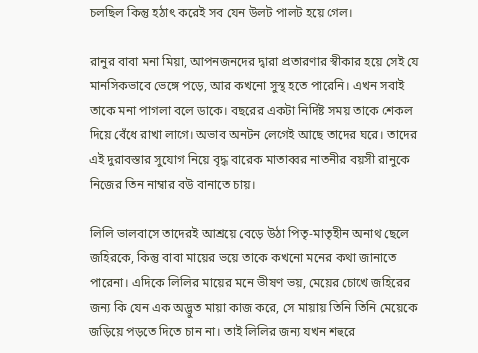চলছিল কিন্তু হঠাৎ করেই সব যেন উলট পালট হয়ে গেল।

রানুর বাবা মনা মিয়া, আপনজনদের দ্বারা প্রতারণার স্বীকার হয়ে সেই যে মানসিকভাবে ভেঙ্গে পড়ে, আর কখনো সুস্থ হতে পারেনি। এখন সবাই তাকে মনা পাগলা বলে ডাকে। বছরের একটা নির্দিষ্ট সময় তাকে শেকল দিয়ে বেঁধে রাখা লাগে। অভাব অনটন লেগেই আছে তাদের ঘরে। তাদের এই দুরাবস্তার সুযোগ নিয়ে বৃদ্ধ বারেক মাতাব্বর নাতনীর বয়সী রানুকে নিজের তিন নাম্বার বউ বানাতে চায়।

লিলি ভালবাসে তাদেরই আশ্রয়ে বেড়ে উঠা পিতৃ-মাতৃহীন অনাথ ছেলে জহিরকে, কিন্তু বাবা মায়ের ভয়ে তাকে কখনো মনের কথা জানাতে পারেনা। এদিকে লিলির মায়ের মনে ভীষণ ভয়, মেয়ের চোখে জহিরের জন্য কি যেন এক অদ্ভুত মায়া কাজ করে, সে মায়ায় তিনি তিনি মেয়েকে জড়িয়ে পড়তে দিতে চান না। তাই লিলির জন্য যখন শহুরে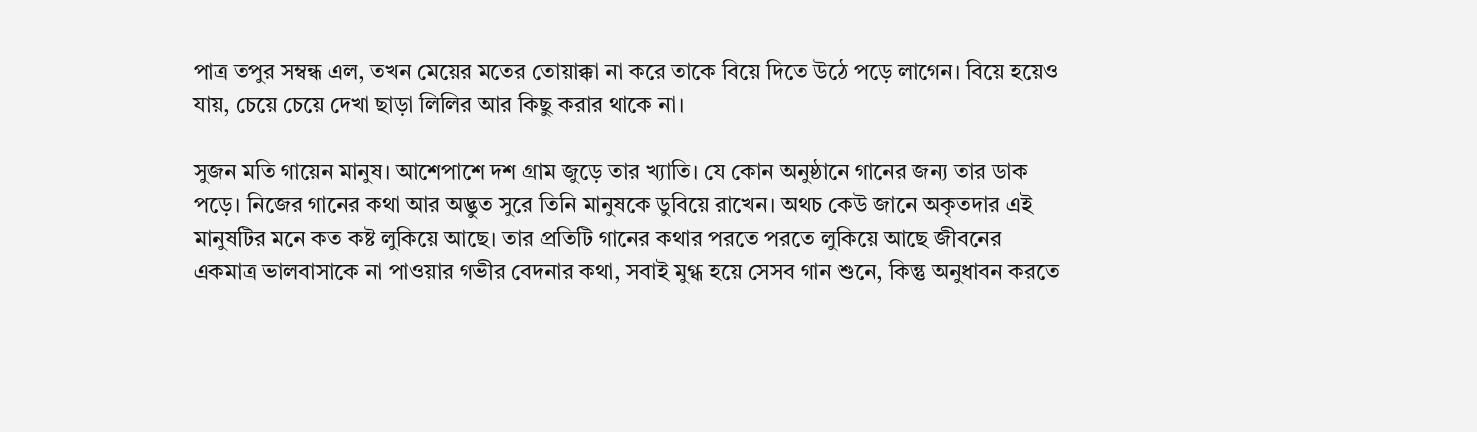পাত্র তপুর সম্বন্ধ এল, তখন মেয়ের মতের তোয়াক্কা না করে তাকে বিয়ে দিতে উঠে পড়ে লাগেন। বিয়ে হয়েও যায়, চেয়ে চেয়ে দেখা ছাড়া লিলির আর কিছু করার থাকে না।

সুজন মতি গায়েন মানুষ। আশেপাশে দশ গ্রাম জুড়ে তার খ্যাতি। যে কোন অনুষ্ঠানে গানের জন্য তার ডাক পড়ে। নিজের গানের কথা আর অদ্ভুত সুরে তিনি মানুষকে ডুবিয়ে রাখেন। অথচ কেউ জানে অকৃতদার এই মানুষটির মনে কত কষ্ট লুকিয়ে আছে। তার প্রতিটি গানের কথার পরতে পরতে লুকিয়ে আছে জীবনের একমাত্র ভালবাসাকে না পাওয়ার গভীর বেদনার কথা, সবাই মুগ্ধ হয়ে সেসব গান শুনে, কিন্তু অনুধাবন করতে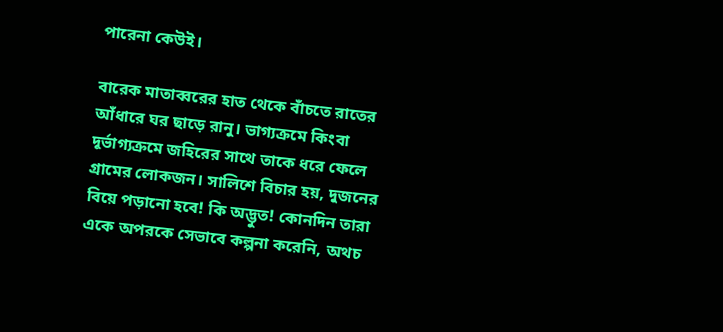পারেনা কেউই।

বারেক মাতাব্বরের হাত থেকে বাঁচতে রাতের আঁধারে ঘর ছাড়ে রানু। ভাগ্যক্রমে কিংবা দূর্ভাগ্যক্রমে জহিরের সাথে তাকে ধরে ফেলে গ্রামের লোকজন। সালিশে বিচার হয়, দুজনের বিয়ে পড়ানো হবে! কি অদ্ভুত! কোনদিন তারা একে অপরকে সেভাবে কল্পনা করেনি, অথচ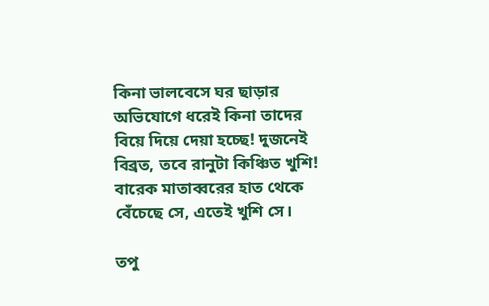কিনা ভালবেসে ঘর ছাড়ার অভিযোগে ধরেই কিনা তাদের বিয়ে দিয়ে দেয়া হচ্ছে! দুজনেই বিব্রত, তবে রানুটা কিঞ্চিত খুশি! বারেক মাতাব্বরের হাত থেকে বেঁচেছে সে, এতেই খুশি সে।

তপু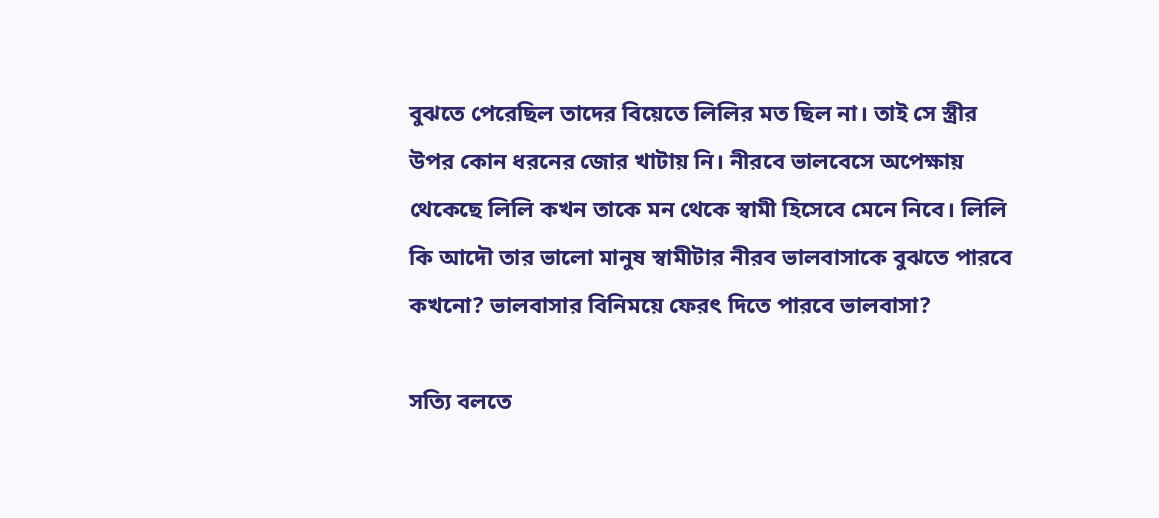বুঝতে পেরেছিল তাদের বিয়েতে লিলির মত ছিল না। তাই সে স্ত্রীর উপর কোন ধরনের জোর খাটায় নি। নীরবে ভালবেসে অপেক্ষায় থেকেছে লিলি কখন তাকে মন থেকে স্বামী হিসেবে মেনে নিবে। লিলি কি আদৌ তার ভালো মানুষ স্বামীটার নীরব ভালবাসাকে বুঝতে পারবে কখনো? ভালবাসার বিনিময়ে ফেরৎ দিতে পারবে ভালবাসা?

সত্যি বলতে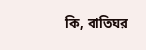কি, বাতিঘর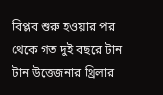বিপ্লব শুরু হওয়ার পর থেকে গত দুই বছরে টান টান উত্তেজনার থ্রিলার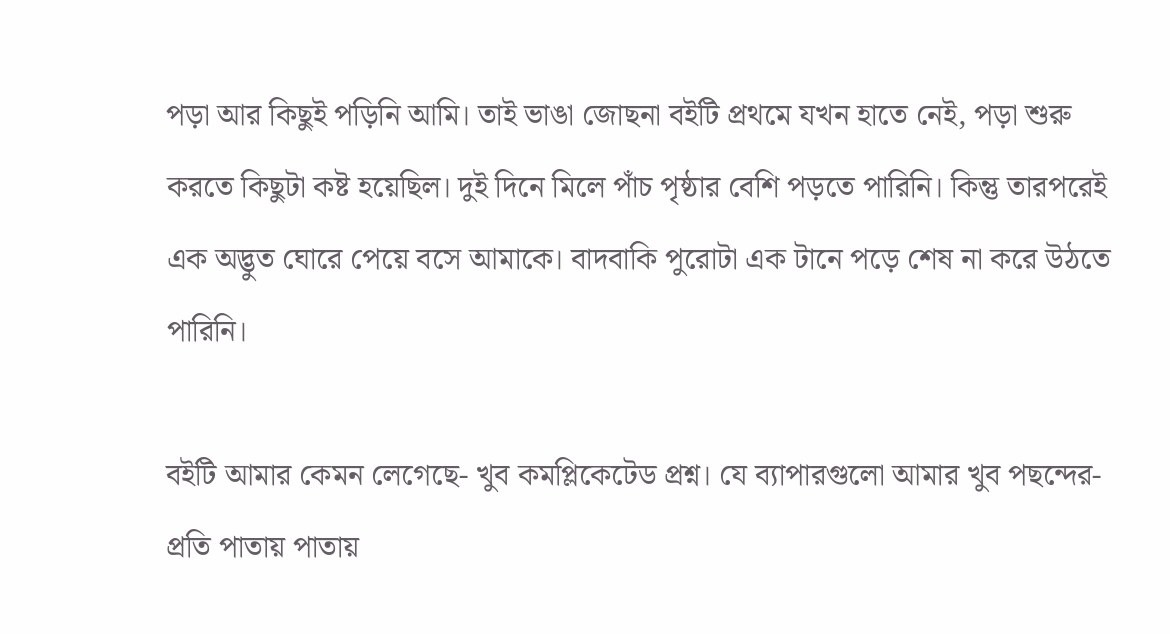পড়া আর কিছুই পড়িনি আমি। তাই ভাঙা জোছনা বইটি প্রথমে যখন হাতে নেই, পড়া শুরু করতে কিছুটা কষ্ট হয়েছিল। দুই দিনে মিলে পাঁচ পৃষ্ঠার বেশি পড়তে পারিনি। কিন্তু তারপরেই এক অদ্ভুত ঘোরে পেয়ে বসে আমাকে। বাদবাকি পুরোটা এক টানে পড়ে শেষ না করে উঠতে পারিনি।

বইটি আমার কেমন লেগেছে- খুব কমপ্লিকেটেড প্রশ্ন। যে ব্যাপারগুলো আমার খুব পছন্দের- প্রতি পাতায় পাতায়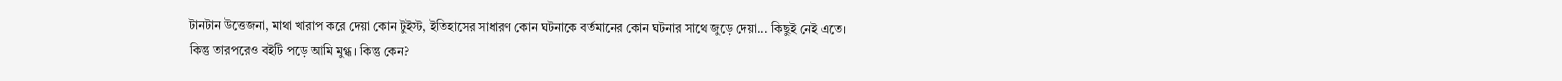টানটান উত্তেজনা, মাথা খারাপ করে দেয়া কোন টুইস্ট, ইতিহাসের সাধারণ কোন ঘটনাকে বর্তমানের কোন ঘটনার সাথে জুড়ে দেয়া... কিছুই নেই এতে। কিন্তু তারপরেও বইটি পড়ে আমি মুগ্ধ। কিন্তু কেন?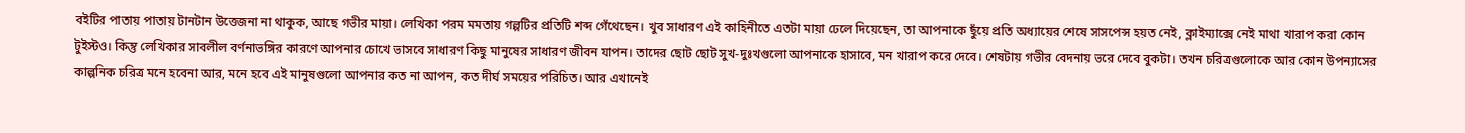বইটির পাতায় পাতায় টানটান উত্তেজনা না থাকুক, আছে গভীর মায়া। লেখিকা পরম মমতায় গল্পটির প্রতিটি শব্দ গেঁথেছেন। খুব সাধারণ এই কাহিনীতে এতটা মায়া ঢেলে দিয়েছেন, তা আপনাকে ছুঁয়ে প্রতি অধ্যায়ের শেষে সাসপেন্স হয়ত নেই, ক্লাইম্যাক্সে নেই মাথা খারাপ করা কোন টুইস্টও। কিন্তু লেখিকার সাবলীল বর্ণনাভঙ্গির কারণে আপনার চোখে ভাসবে সাধারণ কিছু মানুষের সাধারণ জীবন যাপন। তাদের ছোট ছোট সুখ-দুঃখগুলো আপনাকে হাসাবে, মন খারাপ করে দেবে। শেষটায় গভীর বেদনায় ভরে দেবে বুকটা। তখন চরিত্রগুলোকে আর কোন উপন্যাসের কাল্পনিক চরিত্র মনে হবেনা আর, মনে হবে এই মানুষগুলো আপনার কত না আপন, কত দীর্ঘ সময়ের পরিচিত। আর এখানেই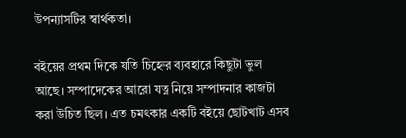উপন্যাসটির স্বার্থকতা।

বইয়ের প্রথম দিকে যতি চিহ্নের ব্যবহারে কিছুটা ভুল আছে। সম্পাদেকের আরো যত্ন নিয়ে সম্পাদনার কাজটা করা উচিত ছিল। এত চমৎকার একটি বইয়ে ছোটখাট এসব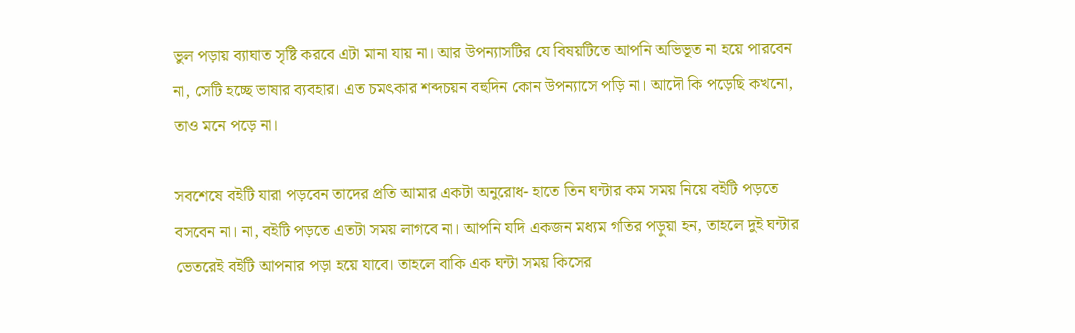ভুল পড়ায় ব্যাঘাত সৃষ্টি করবে এটা মানা যায় না। আর উপন্যাসটির যে বিষয়টিতে আপনি অভিভূত না হয়ে পারবেন না, সেটি হচ্ছে ভাষার ব্যবহার। এত চমৎকার শব্দচয়ন বহুদিন কোন উপন্যাসে পড়ি না। আদৌ কি পড়েছি কখনো, তাও মনে পড়ে না।

সবশেষে বইটি যারা পড়বেন তাদের প্রতি আমার একটা অনুরোধ- হাতে তিন ঘন্টার কম সময় নিয়ে বইটি পড়তে বসবেন না। না, বইটি পড়তে এতটা সময় লাগবে না। আপনি যদি একজন মধ্যম গতির পড়ুয়া হন, তাহলে দুই ঘন্টার ভেতরেই বইটি আপনার পড়া হয়ে যাবে। তাহলে বাকি এক ঘন্টা সময় কিসের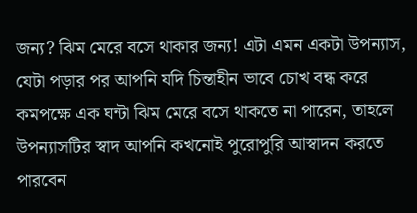জন্য? ঝিম মেরে বসে থাকার জন্য! এটা এমন একটা উপন্যাস, যেটা পড়ার পর আপনি যদি চিন্তাহীন ভাবে চোখ বন্ধ করে কমপক্ষে এক ঘন্টা ঝিম মেরে বসে থাকতে না পারেন, তাহলে উপন্যাসটির স্বাদ আপনি কখনোই পুরোপুরি আস্বাদন করতে পারবেন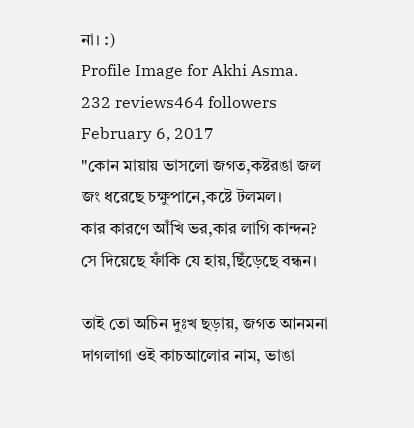না। :)
Profile Image for Akhi Asma.
232 reviews464 followers
February 6, 2017
"কোন মায়ায় ভাসলো জগত,কষ্টরঙা জল
জং ধরেছে চক্ষুপানে,কষ্টে টলমল।
কার কারণে আঁখি ভর,কার লাগি কান্দন?
সে দিয়েছে ফাঁকি যে হায়,ছিঁড়েছে বন্ধন।

তাই তো অচিন দুঃখ ছড়ায়, জগত আনমনা
দাগলাগা ওই কাচআলোর নাম, ভাঙা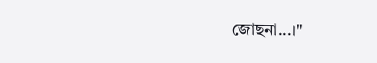জোছনা...।"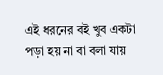এই ধরনের বই খুব একটা পড়া হয় না বা বলা যায়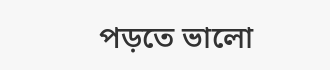পড়তে ভালো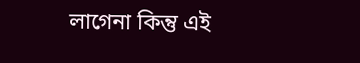লাগেনা কিন্তু এই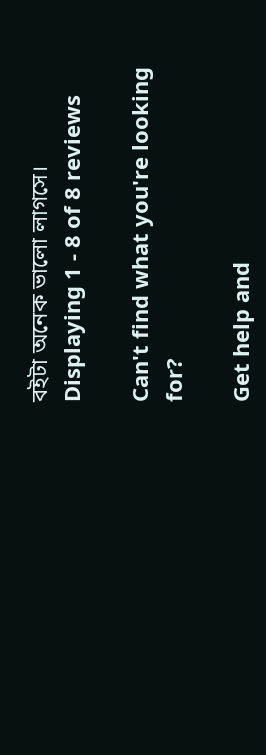বইটা অনেক ভালো লাগসে।
Displaying 1 - 8 of 8 reviews

Can't find what you're looking for?

Get help and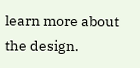learn more about the design.